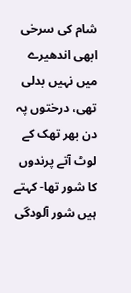شام کی سرخی ابھی اندھیرے میں نہیں بدلی تھی، درختوں پہ دن بھر تھک کے لوٹ آتے پرندوں کا شور تھا- کہتے ہیں شور آلودگی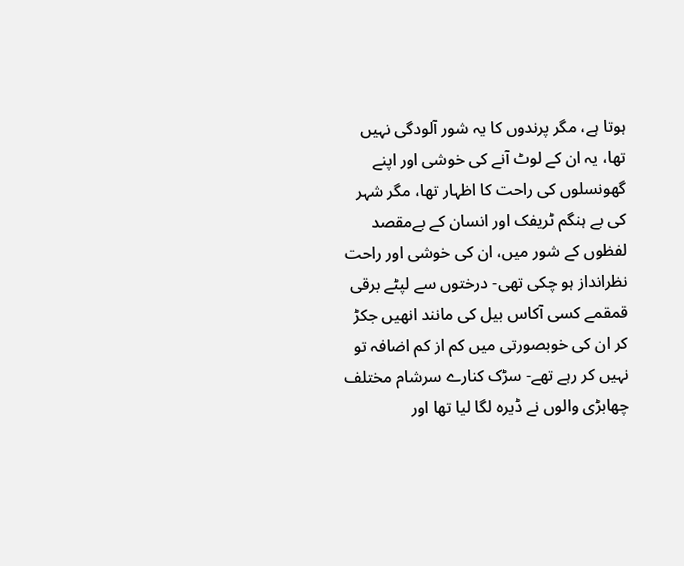ہوتا ہے، مگر پرندوں کا یہ شور آلودگی نہیں تھا، یہ ان کے لوٹ آنے کی خوشی اور اپنے گھونسلوں کی راحت کا اظہار تھا، مگر شہر کی بے ہنگم ٹریفک اور انسان کے بےمقصد لفظوں کے شور میں، ان کی خوشی اور راحت نظرانداز ہو چکی تھی- درختوں سے لپٹے برقی قمقمے کسی آکاس بیل کی مانند انھیں جکڑ کر ان کی خوبصورتی میں کم از کم اضافہ تو نہیں کر رہے تھے- سڑک کنارے سرشام مختلف چھابڑی والوں نے ڈیرہ لگا لیا تھا اور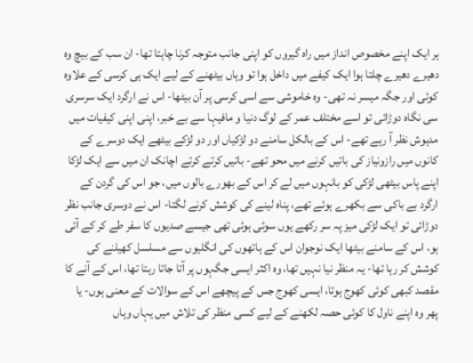ہر ایک اپنے مخصوص انداز میں راہ گیروں کو اپنی جانب متوجہ کرنا چاہتا تھا- ان سب کے بیچ وہ دھیرے دھیرے چلتا ہوا ایک کیفے میں داخل ہوا تو وہاں بیٹھنے کے لیے ایک ہی کرسی کے علاوہ کوئی اور جگہ میسر نہ تھی- وہ خاموشی سے اسی کرسی پر آن بیٹھا- اس نے ارگرد ایک سرسری سی نگاہ دوڑائی تو اسے مختلف عمر کے لوگ دنیا و مافیہا سے بے خبر، اپنی اپنی کیفیات میں مدہوش نظر آ رہے تھے- اس کے بالکل سامنے دو لڑکیاں اور دو لڑکے بیٹھے ایک دوسرے کے کانوں میں رازونیاز کی باتیں کرنے میں محو تھے- باتیں کرتے کرتے اچانک ان میں سے ایک لڑکا اپنے پاس بیٹھی لڑکی کو بانہوں میں لے کر اس کے بھورے بالوں میں، جو اس کی گردن کے ارگرد بے باکی سے بکھرے ہوئے تھے، پناہ لینے کی کوشش کرنے لگتا- اس نے دوسری جانب نظر دوڑائی تو ایک لڑکی میز پہ سر رکھے یوں سوئی ہوئی تھی جیسے صدیوں کا سفر طے کر کے آئی ہو، اس کے سامنے بیٹھا ایک نوجوان اس کے ہاتھوں کی انگلیوں سے مسلسل کھیلنے کی کوشش کر رہا تھا- یہ منظر نیا نہیں تھا، وہ اکثر ایسی جگہوں پر آتا جاتا رہتا تھا، اس کے آنے کا مقصد کبھی کوئی کھوج ہوتا، ایسی کھوج جس کے پیچھے اس کے سوالات کے معنی ہوں- یا پھر وہ اپنے ناول کا کوئی حصہ لکھنے کے لیے کسی منظر کی تلاش میں یہاں وہاں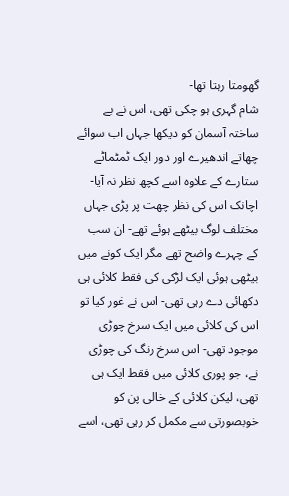گھومتا رہتا تھا-
شام گہری ہو چکی تھی، اس نے بے ساختہ آسمان کو دیکھا جہاں اب سوائے چھاتے اندھیرے اور دور ایک ٹمٹماٹے ستارے کے علاوہ اسے کچھ نظر نہ آیا- اچانک اس کی نظر چھت پر پڑی جہاں مختلف لوگ بیٹھے ہوئے تھے- ان سب کے چہرے واضح تھے مگر ایک کونے میں بیٹھی ہوئی ایک لڑکی کی فقط کلائی ہی دکھائی دے رہی تھی- اس نے غور کیا تو اس کی کلائی میں ایک سرخ چوڑی موجود تھی- اس سرخ رنگ کی چوڑی نے، جو پوری کلائی میں فقط ایک ہی تھی، لیکن کلائی کے خالی پن کو خوبصورتی سے مکمل کر رہی تھی، اسے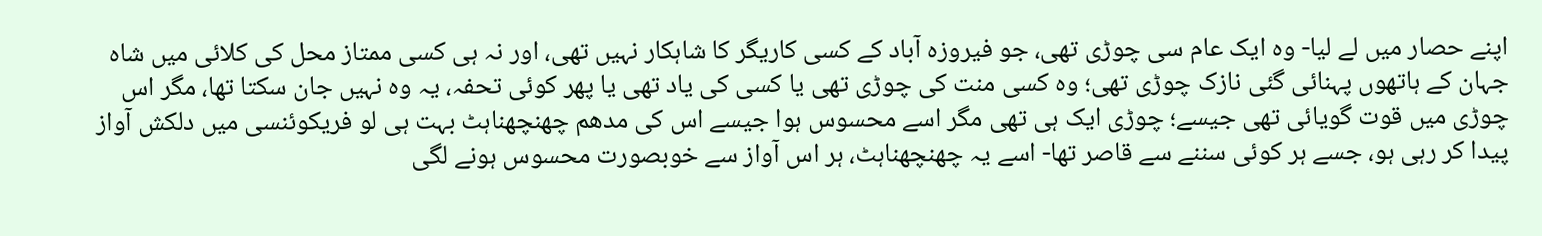اپنے حصار میں لے لیا- وہ ایک عام سی چوڑی تھی، جو فیروزہ آباد کے کسی کاریگر کا شاہکار نہیں تھی، اور نہ ہی کسی ممتاز محل کی کلائی میں شاہ جہان کے ہاتھوں پہنائی گئی نازک چوڑی تھی؛ وہ کسی منت کی چوڑی تھی یا کسی کی یاد تھی یا پھر کوئی تحفہ، یہ وہ نہیں جان سکتا تھا، مگر اس چوڑی میں قوت گویائی تھی جیسے؛ چوڑی ایک ہی تھی مگر اسے محسوس ہوا جیسے اس کی مدھم چھنچھناہٹ بہت ہی لو فریکوئنسی میں دلکش آواز پیدا کر رہی ہو، جسے ہر کوئی سننے سے قاصر تھا- اسے یہ چھنچھناہٹ، ہر اس آواز سے خوبصورت محسوس ہونے لگی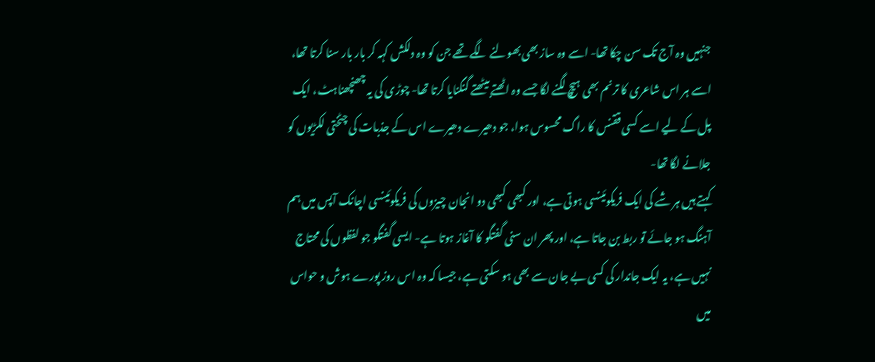جنہیں وہ آج تک سن چکا تھا- اسے وہ ساز بھی بھولنے لگے تھے جن کو وہ دلکش کہہ کر بار بار سنا کرتا تھا، اسے ہر اس شاعری کا ترنم بھی ہیچ لگنے لگا جسے وہ اٹھتے بیٹھتے گنگنایا کرتا تھا- چوڑی کی یہ چھنچھناہٹ، ایک پل کے لیے اسے کسی ققنس کا راگ محسوس ہوا، جو دھیرے دھیرے اس کے جذبات کی چٹختی لکڑیوں کو جلانے لگا تھا-
کہتے ہیں ہر شے کی ایک فریکوئینسی ہوتی ہے، اور کبھی کبھی دو انجان چیزوں کی فریکوئینسی اچانک آپس میں ہم آہنگ ہو جائے تو ربط بن جاتا ہے، اور پھر ان سنی گفتگو کا آغاز ہوتا ہے- ایسی گفتگو جو لفظوں کی محتاج نہیں ہے، یہ ایک جاندار کی کسی بے جان سے بھی ہو سکتی ہے، جیسا کہ وہ اس روز پورے ہوش و حواس میں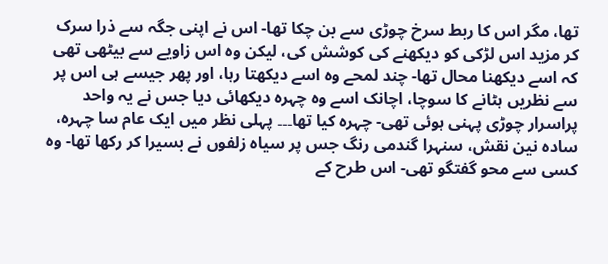تھا، مگر اس کا ربط سرخ چوڑی سے بن چکا تھا- اس نے اپنی جگہ سے ذرا سرک کر مزید اس لڑکی کو دیکھنے کی کوشش کی، لیکن وہ اس زاویے سے بیٹھی تھی کہ اسے دیکھنا محال تھا- چند لمحے وہ اسے دیکھتا رہا، اور پھر جیسے ہی اس پر سے نظریں ہٹانے کا سوچا، اچانک اسے وہ چہرہ دیکھائی دیا جس نے یہ واحد پراسرار چوڑی پہنی ہوئی تھی- چہرہ کیا تھا۔۔۔ پہلی نظر میں ایک عام سا چہرہ، سادہ نین نقش، سنہرا گندمی رنگ جس پر سیاہ زلفوں نے بسیرا کر رکھا تھا- وہ کسی سے محو گفتگو تھی- اس طرح کے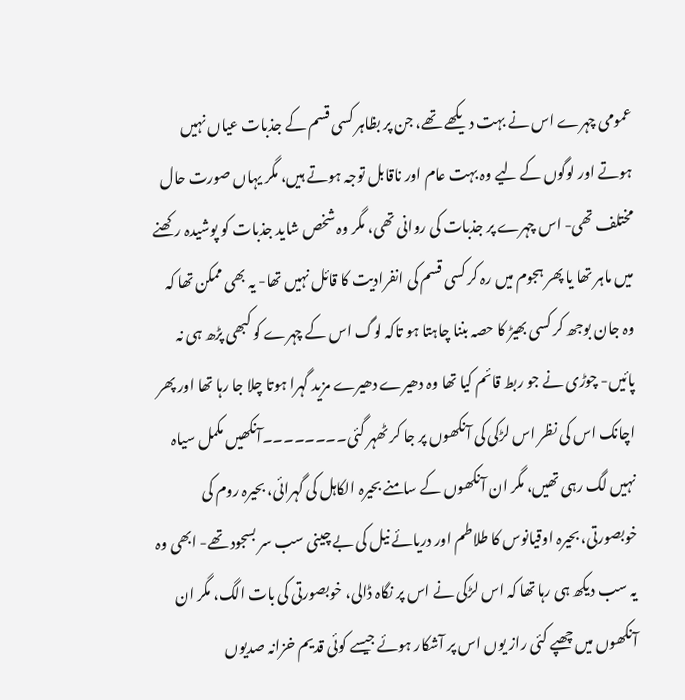عمومی چہرے اس نے بہت دیکھے تھے، جن پر بظاہر کسی قسم کے جذبات عیاں نہیں ہوتے اور لوگوں کے لیے وہ بہت عام اور ناقابل توجہ ہوتے ہیں، مگر یہاں صورت حال مختلف تھی- اس چہرے پر جذبات کی روانی تھی، مگر وہ شخص شاید جذبات کو پوشیدہ رکھنے میں ماہر تھا یا پھر ہجوم میں رہ کر کسی قسم کی انفرادیت کا قائل نہیں تھا- یہ بھی ممکن تھا کہ وہ جان بوجھ کر کسی بھیڑ کا حصہ بننا چاہتا ہو تاکہ لوگ اس کے چہرے کو کبھی پڑھ ہی نہ پائیں- چوڑی نے جو ربط قائم کیا تھا وہ دھیرے دھیرے مزید گہرا ہوتا چلا جا رہا تھا اور پھر اچانک اس کی نظر اس لڑکی کی آنکھوں پر جا کر ٹھہر گئی۔۔۔۔۔۔۔۔آنکھیں مکمل سیاہ نہیں لگ رہی تھیں، مگر ان آنکھوں کے سامنے بحیرہ الکاہل کی گہرائی، بحیرہ روم کی خوبصورتی، بحیرہ اوقیانوس کا طلاطم اور دریائے نیل کی بے چینی سب سر بسجود تھے- ابھی وہ یہ سب دیکھ ہی رہا تھا کہ اس لڑکی نے اس پر نگاہ ڈالی، خوبصورتی کی بات الگ، مگر ان آنکھوں میں چھپے کئی راز یوں اس پر آشکار ہوئے جیسے کوئی قدیم خزانہ صدیوں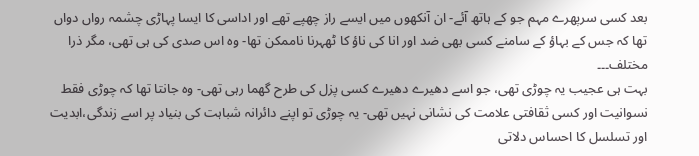بعد کسی سرپھرے مہم جو کے ہاتھ آئے- ان آنکھوں میں ایسے راز چھپے تھے اور اداسی کا ایسا پہاڑی چشمہ رواں دواں تھا کہ جس کے بہاؤ کے سامنے کسی بھی ضد اور انا کی ناؤ کا ٹھہرنا ناممکن تھا- وہ اس صدی کی ہی تھی، مگر ذرا مختلف۔۔۔
بہت ہی عجیب یہ چوڑی تھی، جو اسے دھیرے دھیرے کسی پزل کی طرح گھما رہی تھی- وہ جانتا تھا کہ چوڑی فقط نسوانیت اور کسی ثقافتی علامت کی نشانی نہیں تھی- یہ چوڑی تو اپنے دائرانہ شباہت کی بنیاد پر اسے زندگی،ابدیت اور تسلسل کا احساس دلاتی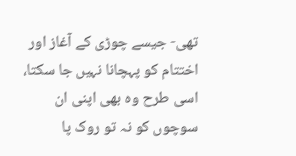تھی- جیسے چوڑی کے آغاز اور اختتام کو پہچانا نہیں جا سکتا، اسی طرح وہ بھی اپنی ان سوچوں کو نہ تو روک پا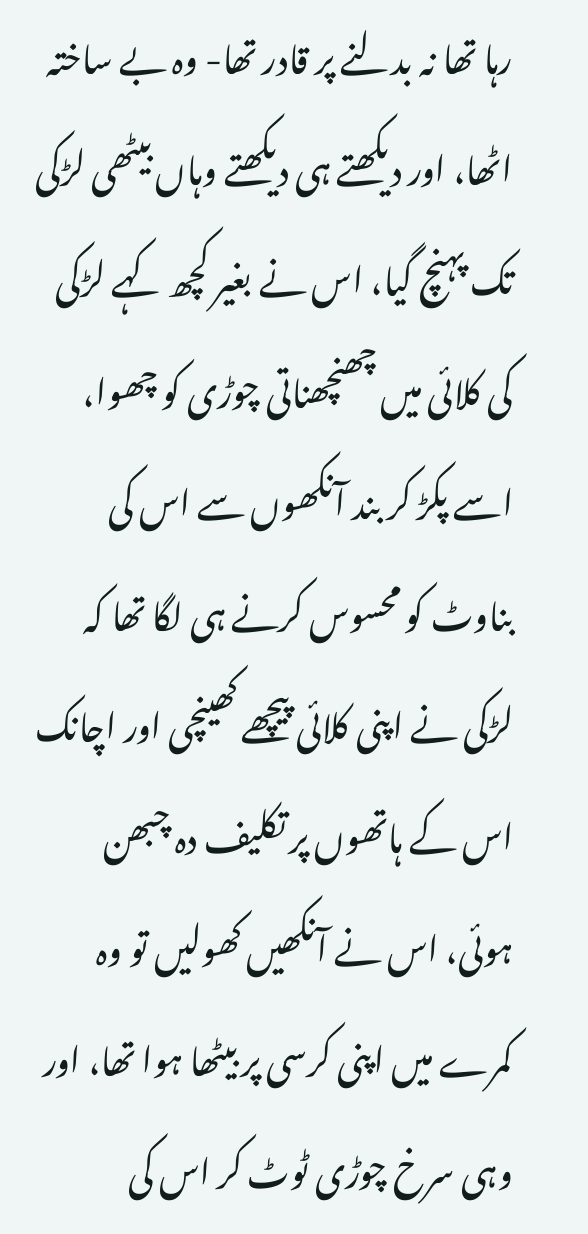رہا تھا نہ بدلنے پر قادر تھا- وہ بے ساختہ اٹھا، اور دیکھتے ہی دیکھتے وہاں بیٹھی لڑکی تک پہنچ گیا، اس نے بغیر کچھ کہے لڑکی کی کلائی میں چھنچھناتی چوڑی کو چھوا، اسے پکڑ کر بند آنکھوں سے اس کی بناوٹ کو محسوس کرنے ہی لگا تھا کہ لڑکی نے اپنی کلائی پیچھے کھینچی اور اچانک اس کے ہاتھوں پر تکلیف دہ چبھن ہوئی، اس نے آنکھیں کھولیں تو وہ کمرے میں اپنی کرسی پر بیٹھا ہوا تھا، اور وہی سرخ چوڑی ٹوٹ کر اس کی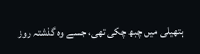ہتھیلی میں چبھ چکی تھی، جسے وہ گذشتہ روز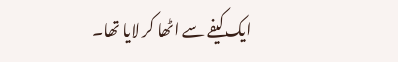ایک کیفے سے اٹھا کر لایا تھا۔